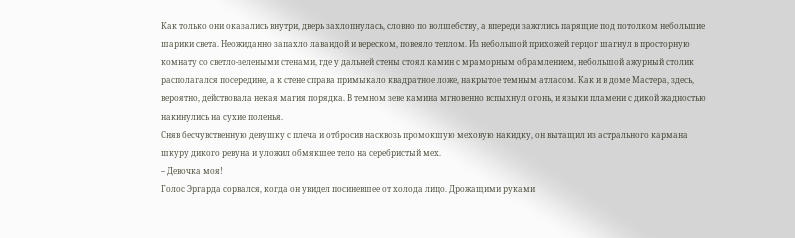Как только они оказались внутри, дверь захлопнулась, словно по волшебству, а впереди зажглись парящие под потолком небольшие шарики света. Неожиданно запахло лавандой и вереском, повеяло теплом. Из небольшой прихожей герцог шагнул в просторную комнату со светло-зелеными стенами, где у дальней стены стоял камин с мраморным обрамлением, небольшой ажурный столик располагался посередине, а к стене справа примыкало квадратное ложе, накрытое темным атласом. Как и в доме Мастера, здесь, вероятно, действовала некая магия порядка. В темном зеве камина мгновенно вспыхнул огонь, и языки пламени с дикой жадностью накинулись на сухие поленья.
Сняв бесчувственную девушку с плеча и отбросив насквозь промокшую меховую накидку, он вытащил из астрального кармана шкуру дикого ревуна и уложил обмякшее тело на серебристый мех.
– Девочка моя!
Голос Эргарда сорвался, когда он увидел посиневшее от холода лицо. Дрожащими руками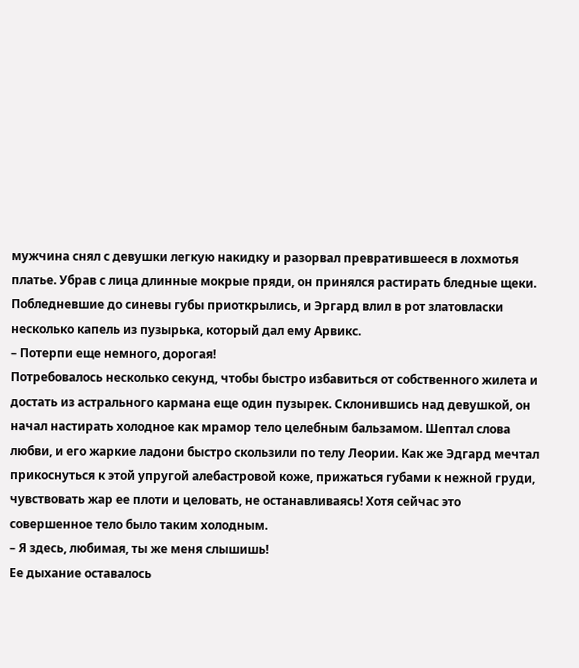мужчина снял с девушки легкую накидку и разорвал превратившееся в лохмотья платье. Убрав с лица длинные мокрые пряди, он принялся растирать бледные щеки. Побледневшие до синевы губы приоткрылись, и Эргард влил в рот златовласки несколько капель из пузырька, который дал ему Арвикс.
– Потерпи еще немного, дорогая!
Потребовалось несколько секунд, чтобы быстро избавиться от собственного жилета и достать из астрального кармана еще один пузырек. Склонившись над девушкой, он начал настирать холодное как мрамор тело целебным бальзамом. Шептал слова любви, и его жаркие ладони быстро скользили по телу Леории. Как же Эдгард мечтал прикоснуться к этой упругой алебастровой коже, прижаться губами к нежной груди, чувствовать жар ее плоти и целовать, не останавливаясь! Хотя сейчас это совершенное тело было таким холодным.
– Я здесь, любимая, ты же меня слышишь!
Ее дыхание оставалось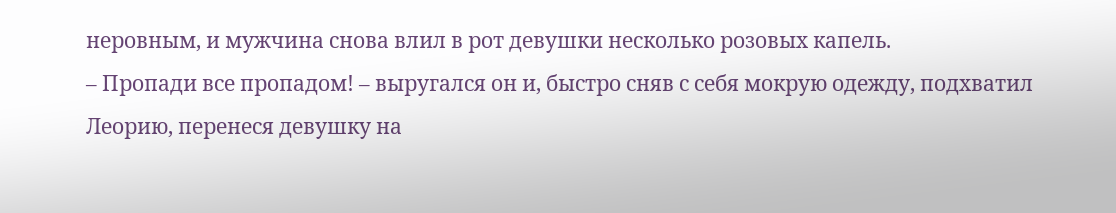неровным, и мужчина снова влил в рот девушки несколько розовых капель.
– Пропади все пропадом! – выругался он и, быстро сняв с себя мокрую одежду, подхватил Леорию, перенеся девушку на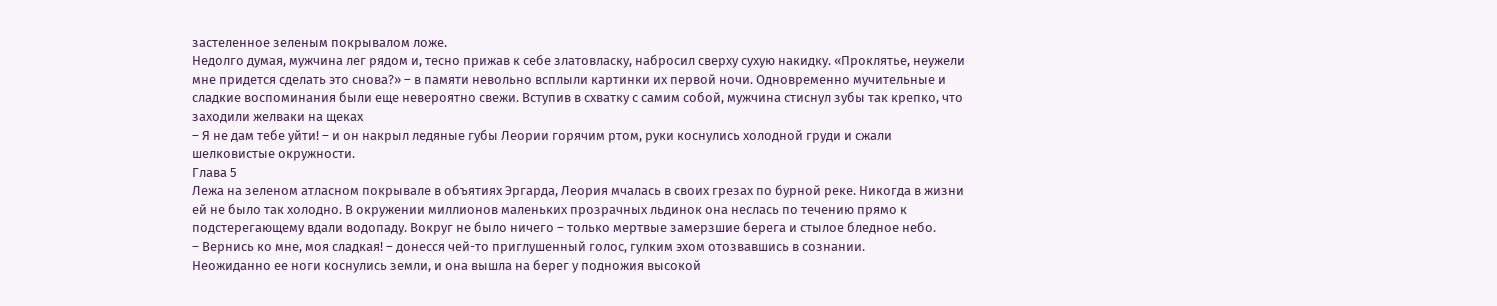застеленное зеленым покрывалом ложе.
Недолго думая, мужчина лег рядом и, тесно прижав к себе златовласку, набросил сверху сухую накидку. «Проклятье, неужели мне придется сделать это снова?» – в памяти невольно всплыли картинки их первой ночи. Одновременно мучительные и сладкие воспоминания были еще невероятно свежи. Вступив в схватку с самим собой, мужчина стиснул зубы так крепко, что заходили желваки на щеках
– Я не дам тебе уйти! – и он накрыл ледяные губы Леории горячим ртом, руки коснулись холодной груди и сжали шелковистые окружности.
Глава 5
Лежа на зеленом атласном покрывале в объятиях Эргарда, Леория мчалась в своих грезах по бурной реке. Никогда в жизни ей не было так холодно. В окружении миллионов маленьких прозрачных льдинок она неслась по течению прямо к подстерегающему вдали водопаду. Вокруг не было ничего – только мертвые замерзшие берега и стылое бледное небо.
– Вернись ко мне, моя сладкая! – донесся чей-то приглушенный голос, гулким эхом отозвавшись в сознании.
Неожиданно ее ноги коснулись земли, и она вышла на берег у подножия высокой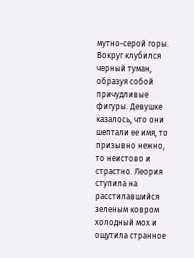мутно-серой горы. Вокруг клубился черный туман, образуя собой причудливые фигуры. Девушке казалось, что они шептали ее имя, то призывно нежно, то неистово и страстно. Леория ступила на расстилавшийся зеленым ковром холодный мох и ощутила странное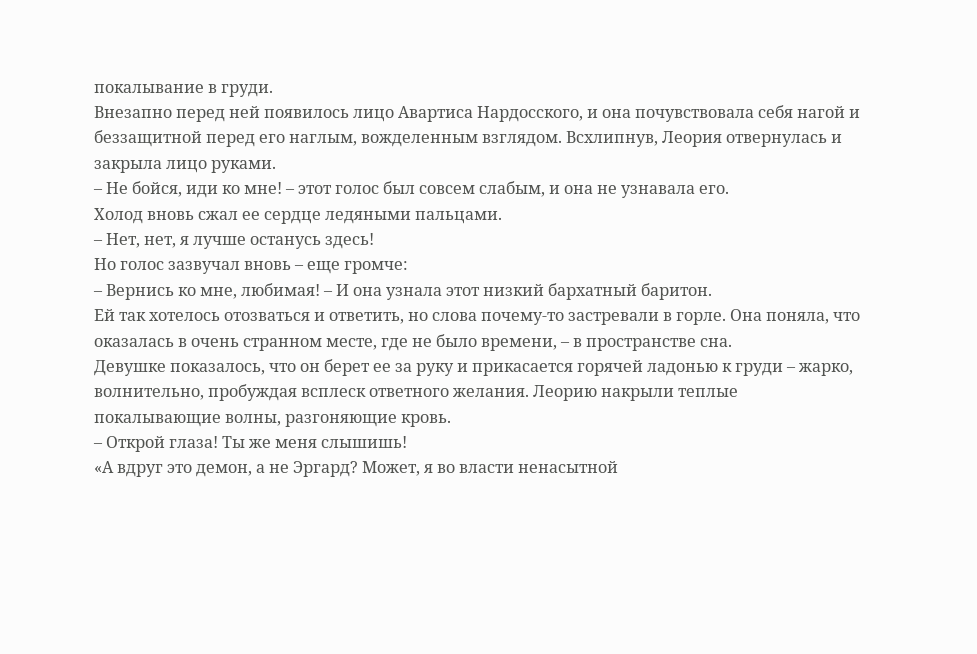покалывание в груди.
Внезапно перед ней появилось лицо Авартиса Нардосского, и она почувствовала себя нагой и беззащитной перед его наглым, вожделенным взглядом. Всхлипнув, Леория отвернулась и закрыла лицо руками.
– Не бойся, иди ко мне! – этот голос был совсем слабым, и она не узнавала его.
Холод вновь сжал ее сердце ледяными пальцами.
– Нет, нет, я лучше останусь здесь!
Но голос зазвучал вновь – еще громче:
– Вернись ко мне, любимая! – И она узнала этот низкий бархатный баритон.
Ей так хотелось отозваться и ответить, но слова почему-то застревали в горле. Она поняла, что оказалась в очень странном месте, где не было времени, – в пространстве сна.
Девушке показалось, что он берет ее за руку и прикасается горячей ладонью к груди – жарко, волнительно, пробуждая всплеск ответного желания. Леорию накрыли теплые покалывающие волны, разгоняющие кровь.
– Открой глаза! Ты же меня слышишь!
«А вдруг это демон, а не Эргард? Может, я во власти ненасытной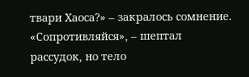твари Хаоса?» – закралось сомнение. «Сопротивляйся», – шептал рассудок, но тело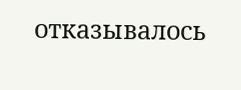отказывалось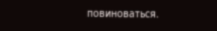повиноваться.